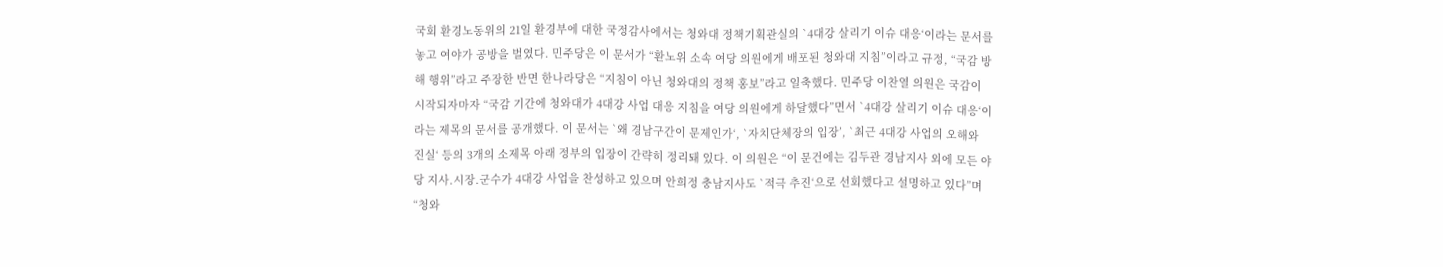국회 환경노동위의 21일 환경부에 대한 국정감사에서는 청와대 정책기획관실의 `4대강 살리기 이슈 대응‘이라는 문서를 놓고 여야가 공방을 벌였다. 민주당은 이 문서가 “환노위 소속 여당 의원에게 배포된 청와대 지침”이라고 규정, “국감 방해 행위”라고 주장한 반면 한나라당은 “지침이 아닌 청와대의 정책 홍보”라고 일축했다. 민주당 이찬열 의원은 국감이 시작되자마자 “국감 기간에 청와대가 4대강 사업 대응 지침을 여당 의원에게 하달했다”면서 `4대강 살리기 이슈 대응‘이라는 제목의 문서를 공개했다. 이 문서는 `왜 경남구간이 문제인가‘, `자치단체장의 입장’, `최근 4대강 사업의 오해와 진실‘ 등의 3개의 소제목 아래 정부의 입장이 간략히 정리돼 있다. 이 의원은 “이 문건에는 김두관 경남지사 외에 모든 야당 지사.시장.군수가 4대강 사업을 찬성하고 있으며 안희정 충남지사도 `적극 추진‘으로 선회했다고 설명하고 있다”며 “청와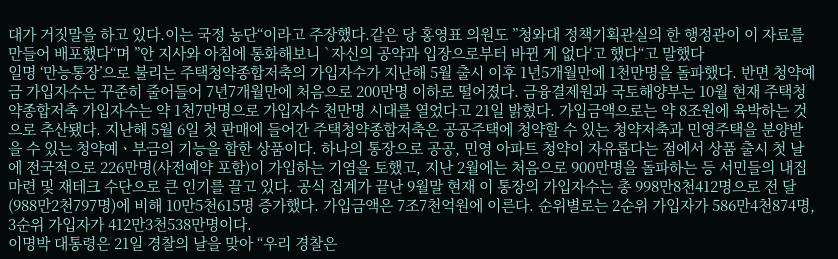대가 거짓말을 하고 있다.이는 국정 농단“이라고 주장했다.같은 당 홍영표 의원도 ”청와대 정책기획관실의 한 행정관이 이 자료를 만들어 배포했다“며 ”안 지사와 아침에 통화해보니 `자신의 공약과 입장으로부터 바뀐 게 없다‘고 했다“고 말했다
일명 ‘만능통장’으로 불리는 주택청약종합저축의 가입자수가 지난해 5월 출시 이후 1년5개월만에 1천만명을 돌파했다. 반면 청약예금 가입자수는 꾸준히 줄어들어 7년7개월만에 처음으로 200만명 이하로 떨어졌다. 금융결제원과 국토해양부는 10월 현재 주택청약종합저축 가입자수는 약 1천7만명으로 가입자수 천만명 시대를 열었다고 21일 밝혔다. 가입금액으로는 약 8조원에 육박하는 것으로 추산됐다. 지난해 5월 6일 첫 판매에 들어간 주택청약종합저축은 공공주택에 청약할 수 있는 청약저축과 민영주택을 분양받을 수 있는 청약예ㆍ부금의 기능을 합한 상품이다. 하나의 통장으로 공공, 민영 아파트 청약이 자유롭다는 점에서 상품 출시 첫 날에 전국적으로 226만명(사전예약 포함)이 가입하는 기염을 토했고, 지난 2월에는 처음으로 900만명을 돌파하는 등 서민들의 내집마련 및 재테크 수단으로 큰 인기를 끌고 있다. 공식 집계가 끝난 9월말 현재 이 통장의 가입자수는 총 998만8천412명으로 전 달(988만2천797명)에 비해 10만5천615명 증가했다. 가입금액은 7조7천억원에 이른다. 순위별로는 2순위 가입자가 586만4천874명, 3순위 가입자가 412만3천538만명이다.
이명박 대통령은 21일 경찰의 날을 맞아 “우리 경찰은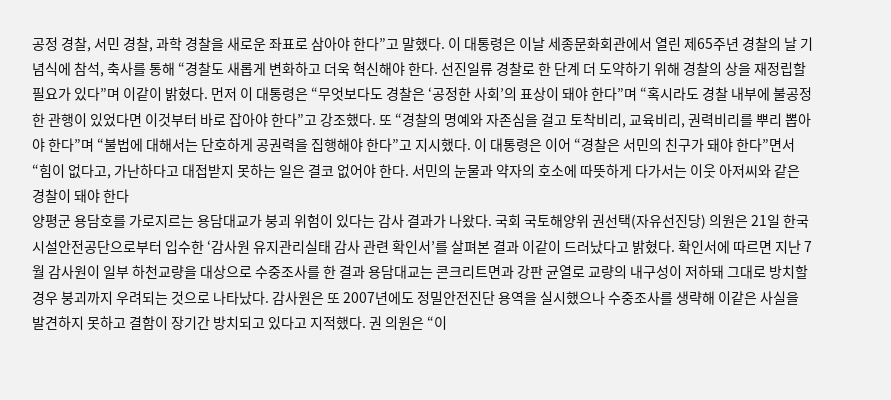공정 경찰, 서민 경찰, 과학 경찰을 새로운 좌표로 삼아야 한다”고 말했다. 이 대통령은 이날 세종문화회관에서 열린 제65주년 경찰의 날 기념식에 참석, 축사를 통해 “경찰도 새롭게 변화하고 더욱 혁신해야 한다. 선진일류 경찰로 한 단계 더 도약하기 위해 경찰의 상을 재정립할 필요가 있다”며 이같이 밝혔다. 먼저 이 대통령은 “무엇보다도 경찰은 ‘공정한 사회’의 표상이 돼야 한다”며 “혹시라도 경찰 내부에 불공정한 관행이 있었다면 이것부터 바로 잡아야 한다”고 강조했다. 또 “경찰의 명예와 자존심을 걸고 토착비리, 교육비리, 권력비리를 뿌리 뽑아야 한다”며 “불법에 대해서는 단호하게 공권력을 집행해야 한다”고 지시했다. 이 대통령은 이어 “경찰은 서민의 친구가 돼야 한다”면서 “힘이 없다고, 가난하다고 대접받지 못하는 일은 결코 없어야 한다. 서민의 눈물과 약자의 호소에 따뜻하게 다가서는 이웃 아저씨와 같은 경찰이 돼야 한다
양평군 용담호를 가로지르는 용담대교가 붕괴 위험이 있다는 감사 결과가 나왔다. 국회 국토해양위 권선택(자유선진당) 의원은 21일 한국시설안전공단으로부터 입수한 ‘감사원 유지관리실태 감사 관련 확인서’를 살펴본 결과 이같이 드러났다고 밝혔다. 확인서에 따르면 지난 7월 감사원이 일부 하천교량을 대상으로 수중조사를 한 결과 용담대교는 콘크리트면과 강판 균열로 교량의 내구성이 저하돼 그대로 방치할 경우 붕괴까지 우려되는 것으로 나타났다. 감사원은 또 2007년에도 정밀안전진단 용역을 실시했으나 수중조사를 생략해 이같은 사실을 발견하지 못하고 결함이 장기간 방치되고 있다고 지적했다. 권 의원은 “이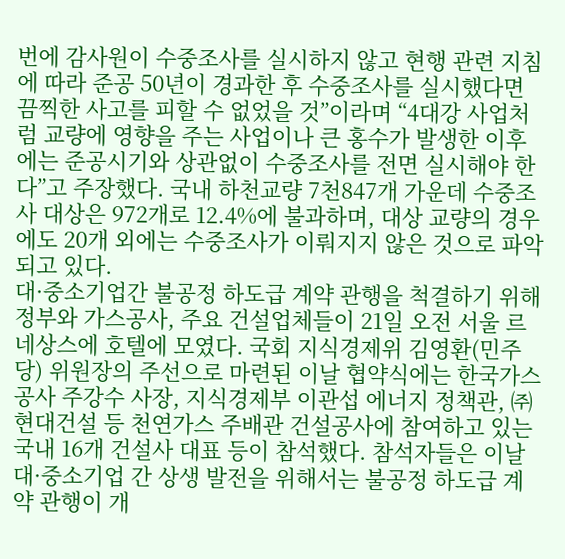번에 감사원이 수중조사를 실시하지 않고 현행 관련 지침에 따라 준공 50년이 경과한 후 수중조사를 실시했다면 끔찍한 사고를 피할 수 없었을 것”이라며 “4대강 사업처럼 교량에 영향을 주는 사업이나 큰 홍수가 발생한 이후에는 준공시기와 상관없이 수중조사를 전면 실시해야 한다”고 주장했다. 국내 하천교량 7천847개 가운데 수중조사 대상은 972개로 12.4%에 불과하며, 대상 교량의 경우에도 20개 외에는 수중조사가 이뤄지지 않은 것으로 파악되고 있다.
대·중소기업간 불공정 하도급 계약 관행을 척결하기 위해 정부와 가스공사, 주요 건설업체들이 21일 오전 서울 르네상스에 호텔에 모였다. 국회 지식경제위 김영환(민주당) 위원장의 주선으로 마련된 이날 협약식에는 한국가스공사 주강수 사장, 지식경제부 이관섭 에너지 정책관, ㈜현대건설 등 천연가스 주배관 건설공사에 참여하고 있는 국내 16개 건설사 대표 등이 참석했다. 참석자들은 이날 대·중소기업 간 상생 발전을 위해서는 불공정 하도급 계약 관행이 개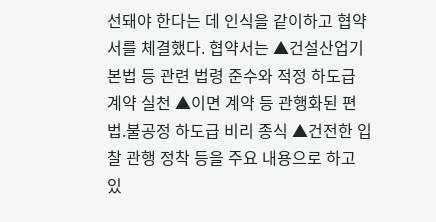선돼야 한다는 데 인식을 같이하고 협약서를 체결했다. 협약서는 ▲건설산업기본법 등 관련 법령 준수와 적정 하도급 계약 실천 ▲이면 계약 등 관행화된 편법.불공정 하도급 비리 종식 ▲건전한 입찰 관행 정착 등을 주요 내용으로 하고 있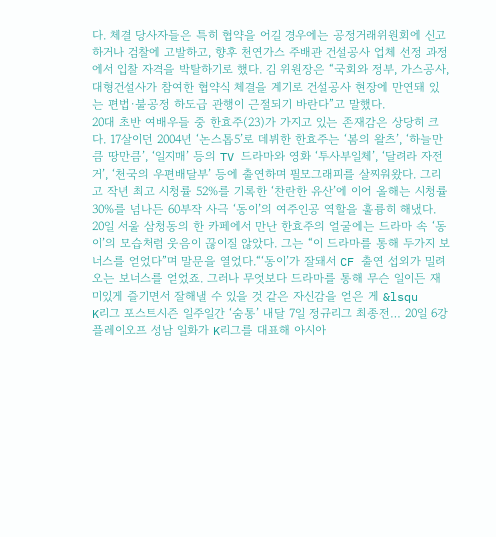다. 체결 당사자들은 특히 협약을 어길 경우에는 공정거래위원회에 신고하거나 검찰에 고발하고, 향후 천연가스 주배관 건설공사 업체 선정 과정에서 입찰 자격을 박탈하기로 했다. 김 위원장은 “국회와 정부, 가스공사, 대형건설사가 참여한 협약식 체결을 계기로 건설공사 현장에 만연돼 있는 편법·불공정 하도급 관행이 근절되기 바란다”고 말했다.
20대 초반 여배우들 중 한효주(23)가 가지고 있는 존재감은 상당히 크다. 17살이던 2004년 ‘논스톱5’로 데뷔한 한효주는 ‘봄의 왈츠’, ‘하늘만큼 땅만큼’, ‘일지매’ 등의 TV 드라마와 영화 ‘투사부일체’, ‘달려라 자전거’, ‘천국의 우편배달부’ 등에 출연하며 필모그래피를 살찌워왔다. 그리고 작년 최고 시청률 52%를 기록한 ‘찬란한 유산’에 이어 올해는 시청률 30%를 넘나든 60부작 사극 ‘동이’의 여주인공 역할을 훌륭히 해냈다. 20일 서울 삼청동의 한 카페에서 만난 한효주의 얼굴에는 드라마 속 ‘동이’의 모습처럼 웃음이 끊이질 않았다. 그는 “이 드라마를 통해 두가지 보너스를 얻었다”며 말문을 열었다.“‘동이’가 잘돼서 CF 출연 섭외가 밀려오는 보너스를 얻었죠. 그러나 무엇보다 드라마를 통해 무슨 일이든 재미있게 즐기면서 잘해낼 수 있을 것 같은 자신감을 얻은 게 &lsqu
K리그 포스트시즌 일주일간 ‘숨통’ 내달 7일 정규리그 최종전… 20일 6강 플레이오프 성남 일화가 K리그를 대표해 아시아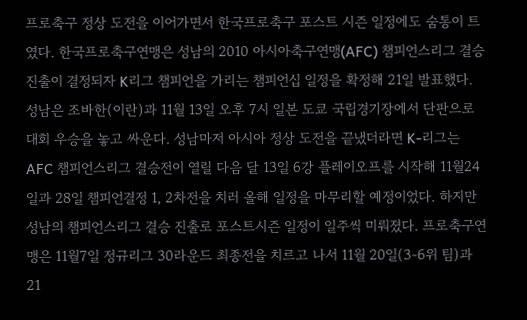프로축구 정상 도전을 이어가면서 한국프로축구 포스트 시즌 일정에도 숨통이 트였다. 한국프로축구연맹은 성남의 2010 아시아축구연맹(AFC) 챔피언스리그 결승 진출이 결정되자 K리그 챔피언을 가리는 챔피언십 일정을 확정해 21일 발표했다. 성남은 조바한(이란)과 11월 13일 오후 7시 일본 도쿄 국립경기장에서 단판으로 대회 우승을 놓고 싸운다. 성남마저 아시아 정상 도전을 끝냈더라면 K-리그는 AFC 챔피언스리그 결승전이 열릴 다음 달 13일 6강 플레이오프를 시작해 11월24일과 28일 챔피언결정 1, 2차전을 치러 올해 일정을 마무리할 예정이었다. 하지만 성남의 챔피언스리그 결승 진출로 포스트시즌 일정이 일주씩 미뤄졌다. 프로축구연맹은 11월7일 정규리그 30라운드 최종전을 치르고 나서 11월 20일(3-6위 팀)과 21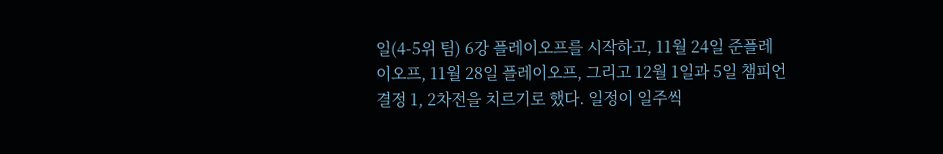일(4-5위 팀) 6강 플레이오프를 시작하고, 11월 24일 준플레이오프, 11월 28일 플레이오프, 그리고 12월 1일과 5일 챔피언결정 1, 2차전을 치르기로 했다. 일정이 일주씩